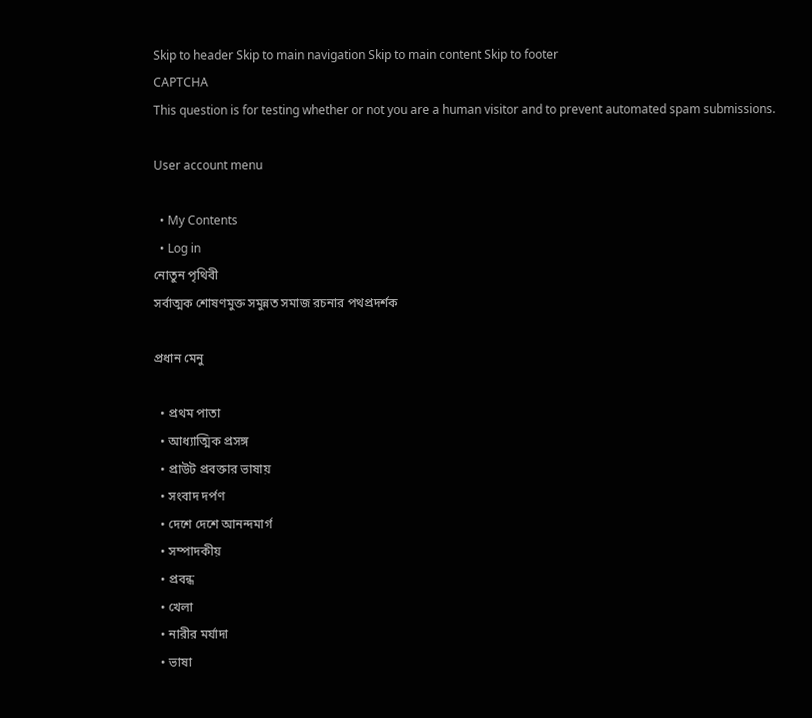Skip to header Skip to main navigation Skip to main content Skip to footer
CAPTCHA
This question is for testing whether or not you are a human visitor and to prevent automated spam submissions.

User account menu

  • My Contents
  • Log in
নোতুন পৃথিবী
সর্বাত্মক শোষণমুক্ত সমুন্নত সমাজ রচনার পথপ্রদর্শক

প্রধান মেনু

  • প্রথম পাতা
  • আধ্যাত্মিক প্রসঙ্গ
  • প্রাউট প্রবক্তার ভাষায়
  • সংবাদ দর্পণ
  • দেশে দেশে আনন্দমার্গ
  • সম্পাদকীয়
  • প্রবন্ধ
  • খেলা
  • নারীর মর্যাদা
  • ভাষা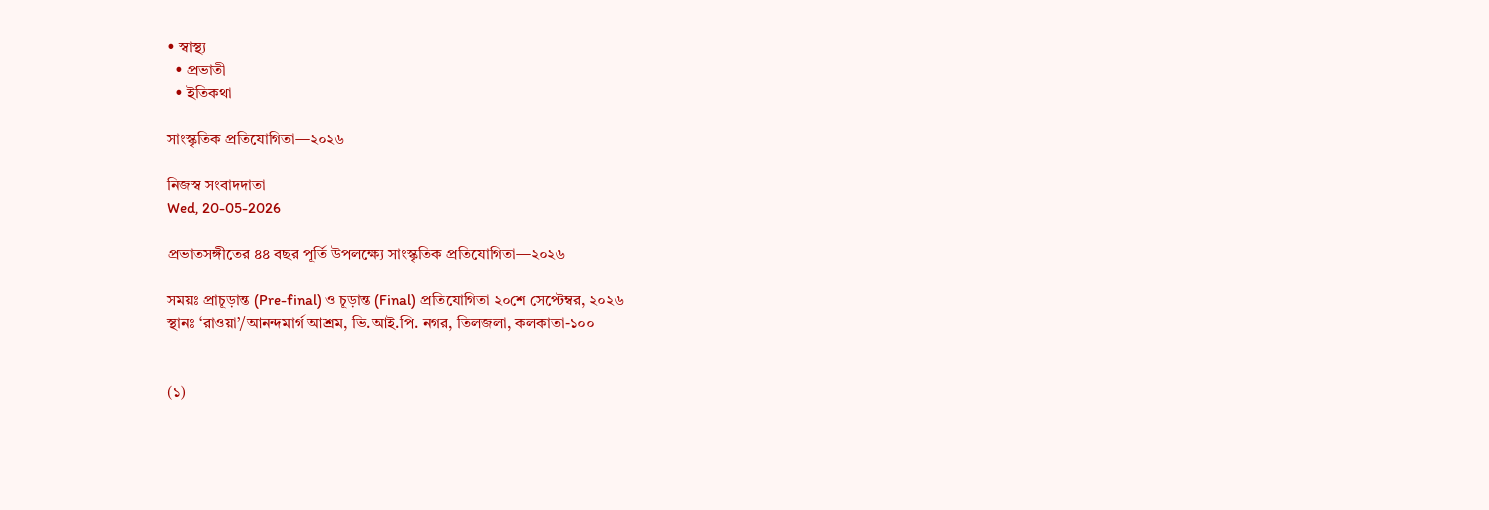• স্বাস্থ্য
  • প্রভাতী
  • ইতিকথা

সাংস্কৃতিক প্রতিযোগিতা—২০২৬

নিজস্ব সংবাদদাতা
Wed, 20-05-2026

প্রভাতসঙ্গীতের ৪৪ বছর পূর্তি উপলক্ষ্যে সাংস্কৃতিক প্রতিযোগিতা—২০২৬

সময়ঃ প্রাচূড়ান্ত (Pre-final) ও চূড়ান্ত (Final) প্রতিযোগিতা ২০শে সেপ্টেম্বর, ২০২৬
স্থানঃ ‘রাওয়া’/আনন্দমার্গ আশ্রম, ভি.আই.পি. নগর, তিলজলা, কলকাতা-১০০


(১)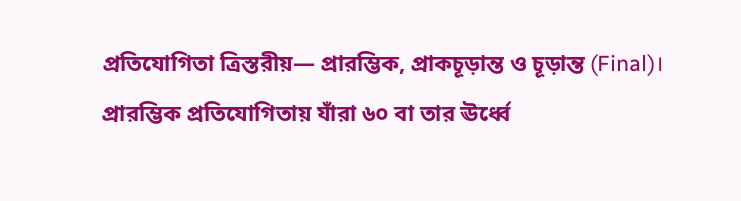প্রতিযোগিতা ত্রিস্তরীয়— প্রারম্ভিক, প্রাকচূড়ান্ত ও চূড়ান্ত (Final)। প্রারম্ভিক প্রতিযোগিতায় যাঁরা ৬০ বা তার ঊর্ধ্বে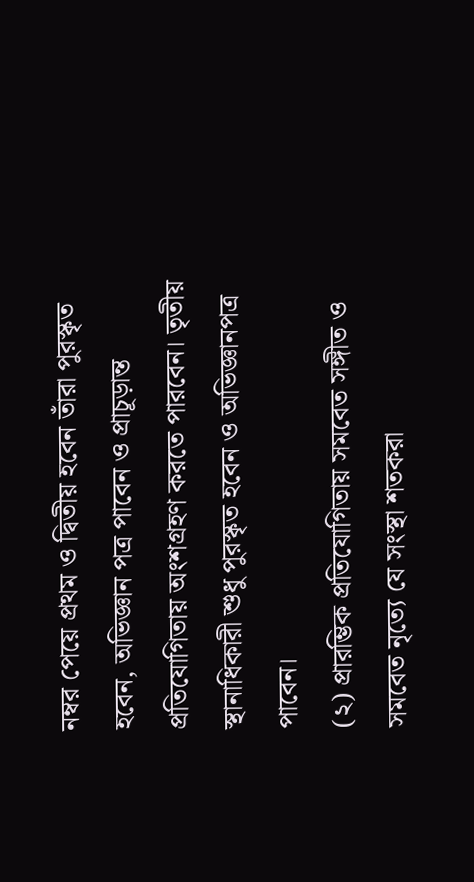নম্বর পেয়ে প্রথম ও দ্বিতীয় হবেন তাঁরা পুরস্কৃত হবেন, অভিজ্ঞান পত্র পাবেন ও প্রাচূড়ান্ত প্রতিযোগিতায় অংশগ্রহণ করতে পারবেন। তৃতীয় স্থানাধিকারী শুধু পুরস্কৃত হবেন ও অভিজ্ঞানপত্র পাবেন।
(২) প্রারম্ভিক প্রতিযোগিতায় সমবেত সঙ্গীত ও সমবেত নৃত্যে যে সংস্থা শতকরা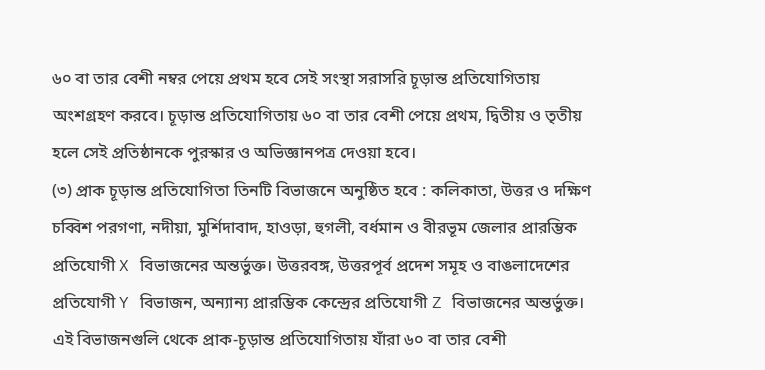৬০ বা তার বেশী নম্বর পেয়ে প্রথম হবে সেই সংস্থা সরাসরি চূড়ান্ত প্রতিযোগিতায় অংশগ্রহণ করবে। চূড়ান্ত প্রতিযোগিতায় ৬০ বা তার বেশী পেয়ে প্রথম, দ্বিতীয় ও তৃতীয় হলে সেই প্রতিষ্ঠানকে পুরস্কার ও অভিজ্ঞানপত্র দেওয়া হবে।
(৩) প্রাক চূড়ান্ত প্রতিযোগিতা তিনটি বিভাজনে অনুষ্ঠিত হবে : কলিকাতা, উত্তর ও দক্ষিণ চব্বিশ পরগণা, নদীয়া, মুর্শিদাবাদ, হাওড়া, হুগলী, বর্ধমান ও বীরভূম জেলার প্রারম্ভিক প্রতিযোগী X বিভাজনের অন্তর্ভুক্ত। উত্তরবঙ্গ, উত্তরপূর্ব প্রদেশ সমূহ ও বাঙলাদেশের প্রতিযোগী Y বিভাজন, অন্যান্য প্রারম্ভিক কেন্দ্রের প্রতিযোগী Z বিভাজনের অন্তর্ভুক্ত। এই বিভাজনগুলি থেকে প্রাক-চূড়ান্ত প্রতিযোগিতায় যাঁরা ৬০ বা তার বেশী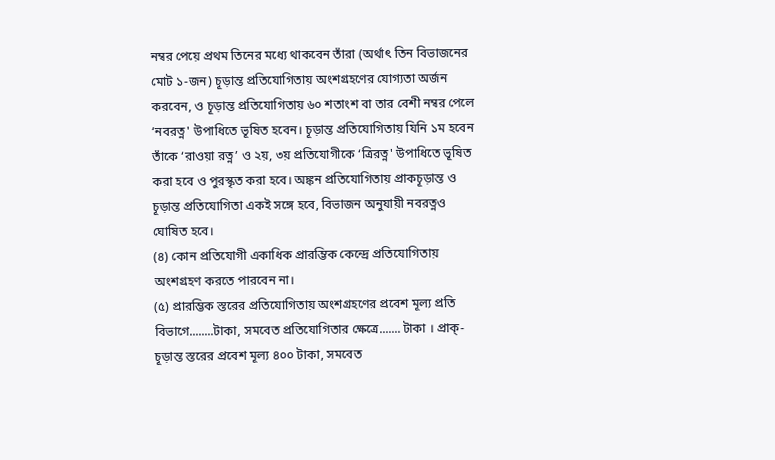নম্বর পেয়ে প্রথম তিনের মধ্যে থাকবেন তাঁরা (অর্থাৎ তিন বিভাজনের মোট ১-জন) চূড়ান্ত প্রতিযোগিতায় অংশগ্রহণের যোগ্যতা অর্জন করবেন, ও চূড়ান্ত প্রতিযোগিতায় ৬০ শতাংশ বা তার বেশী নম্বর পেলে ‘নবরত্ন' উপাধিতে ভূষিত হবেন। চূড়ান্ত প্রতিযোগিতায় যিনি ১ম হবেন তাঁকে ‘রাওয়া রত্ন’ ও ২য়, ৩য় প্রতিযোগীকে ‘ত্রিরত্ন' উপাধিতে ভূষিত করা হবে ও পুরস্কৃত করা হবে। অঙ্কন প্রতিযোগিতায় প্রাকচূড়ান্ত ও চূড়ান্ত প্রতিযোগিতা একই সঙ্গে হবে, বিভাজন অনুযায়ী নবরত্নও ঘোষিত হবে।
(৪) কোন প্রতিযোগী একাধিক প্রারম্ভিক কেন্দ্রে প্রতিযোগিতায় অংশগ্রহণ করতে পারবেন না।
(৫) প্রারম্ভিক স্তরের প্রতিযোগিতায় অংশগ্রহণের প্রবেশ মূল্য প্রতি বিভাগে........টাকা, সমবেত প্রতিযোগিতার ক্ষেত্রে....... টাকা । প্রাক্-চূড়ান্ত স্তরের প্রবেশ মূল্য ৪০০ টাকা, সমবেত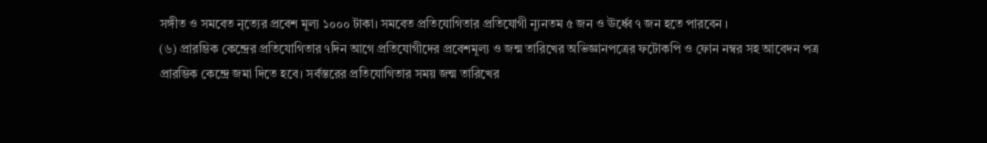সঙ্গীত ও সমবেত নৃত্যের প্রবেশ মূল্য ১০০০ টাকা। সমবেত প্রতিযোগিতার প্রতিযোগী ন্যূনতম ৫ জন ও ঊর্ধ্বে ৭ জন হতে পারবেন ।
(৬) প্রারম্ভিক কেন্দ্রের প্রতিযোগিতার ৭দিন আগে প্রতিযোগীদের প্রবেশমূল্য ও জন্ম তারিখের অভিজ্ঞানপত্রের ফটোকপি ও ফোন নম্বর সহ আবেদন পত্র প্রারম্ভিক কেন্দ্রে জমা দিতে হবে। সর্বস্তরের প্রতিযোগিতার সময় জন্ম তারিখের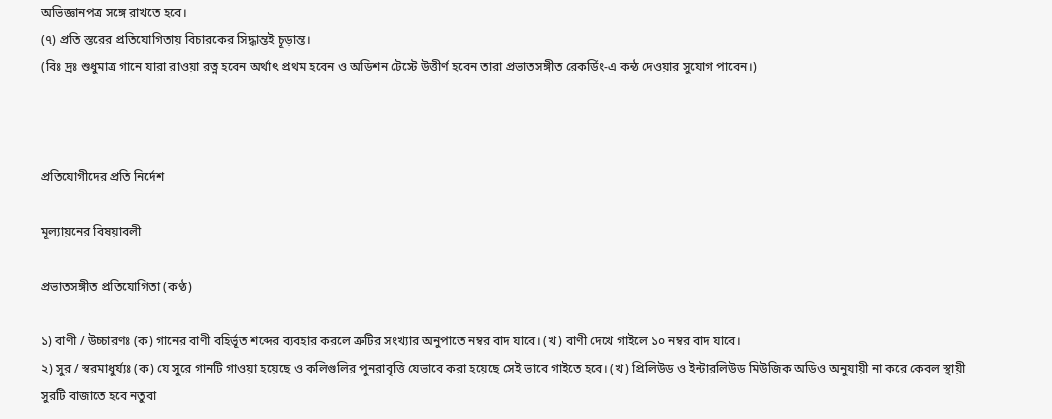অভিজ্ঞানপত্র সঙ্গে রাখতে হবে।
(৭) প্রতি স্তরের প্রতিযোগিতায় বিচারকের সিদ্ধান্তই চূড়ান্ত।
(বিঃ দ্রঃ শুধুমাত্র গানে যারা রাওয়া রত্ন হবেন অর্থাৎ প্রথম হবেন ও অডিশন টেস্টে উত্তীর্ণ হবেন তারা প্রভাতসঙ্গীত রেকর্ডিং-এ কন্ঠ দেওয়ার সুযোগ পাবেন।)



প্রতিযোগীদের প্রতি নির্দেশ

মূল্যায়নের বিষয়াবলী

প্রভাতসঙ্গীত প্রতিযোগিতা (কণ্ঠ)

১) বাণী / উচ্চারণঃ (ক) গানের বাণী বহির্ভূত শব্দের ব্যবহার করলে ত্রুটির সংখ্যার অনুপাতে নম্বর বাদ যাবে। (খ) বাণী দেখে গাইলে ১০ নম্বর বাদ যাবে।
২) সুর / স্বরমাধুর্য্যঃ (ক) যে সুরে গানটি গাওয়া হয়েছে ও কলিগুলির পুনরাবৃত্তি যেভাবে করা হয়েছে সেই ভাবে গাইতে হবে। (খ) প্রিলিউড ও ইন্টারলিউড মিউজিক অডিও অনুযায়ী না করে কেবল স্থায়ী সুরটি বাজাতে হবে নতুবা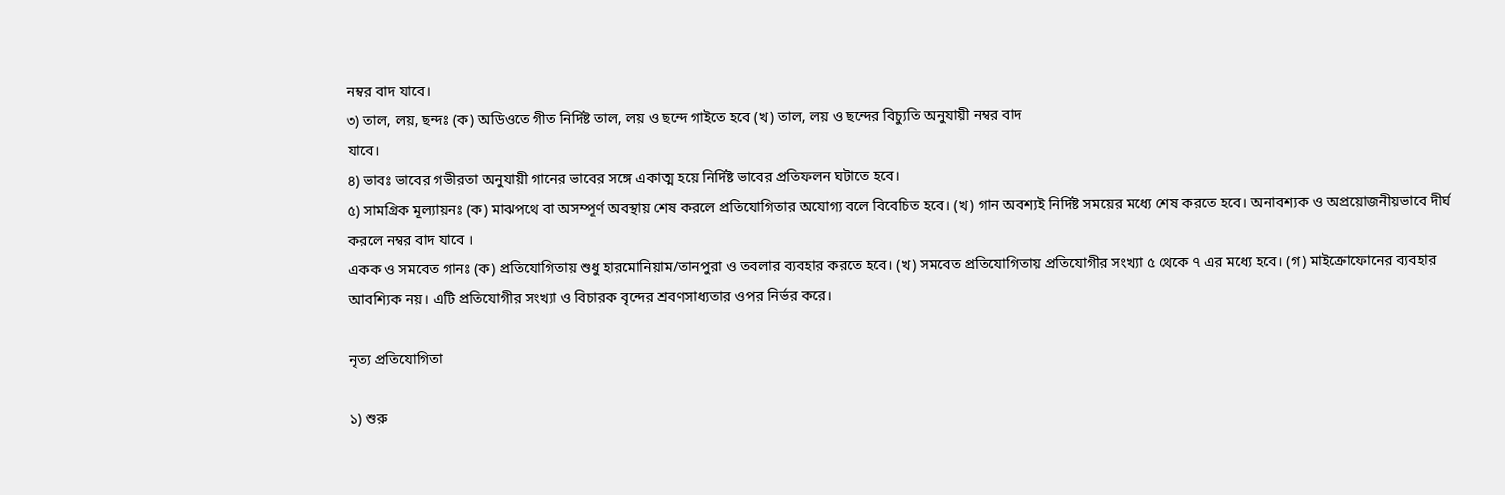নম্বর বাদ যাবে।
৩) তাল, লয়, ছন্দঃ (ক) অডিওতে গীত নির্দিষ্ট তাল, লয় ও ছন্দে গাইতে হবে (খ) তাল, লয় ও ছন্দের বিচ্যুতি অনুযায়ী নম্বর বাদ
যাবে।
৪) ভাবঃ ভাবের গভীরতা অনুযায়ী গানের ভাবের সঙ্গে একাত্ম হয়ে নির্দিষ্ট ভাবের প্রতিফলন ঘটাতে হবে।
৫) সামগ্রিক মূল্যায়নঃ (ক) মাঝপথে বা অসম্পূর্ণ অবস্থায় শেষ করলে প্রতিযোগিতার অযোগ্য বলে বিবেচিত হবে। (খ) গান অবশ্যই নির্দিষ্ট সময়ের মধ্যে শেষ করতে হবে। অনাবশ্যক ও অপ্রয়োজনীয়ভাবে দীর্ঘ করলে নম্বর বাদ যাবে ।
একক ও সমবেত গানঃ (ক) প্রতিযোগিতায় শুধু হারমোনিয়াম/তানপুরা ও তবলার ব্যবহার করতে হবে। (খ) সমবেত প্রতিযোগিতায় প্রতিযোগীর সংখ্যা ৫ থেকে ৭ এর মধ্যে হবে। (গ) মাইক্রোফোনের ব্যবহার আবশ্যিক নয়। এটি প্রতিযোগীর সংখ্যা ও বিচারক বৃন্দের শ্রবণসাধ্যতার ওপর নির্ভর করে।

নৃত্য প্রতিযোগিতা

১) শুরু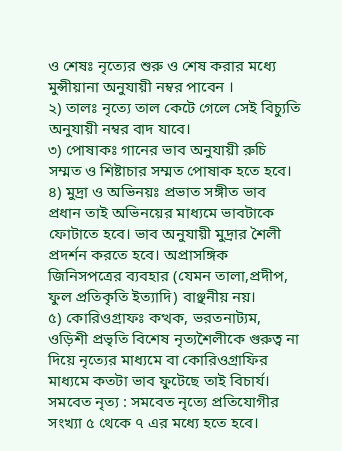ও শেষঃ নৃত্যের শুরু ও শেষ করার মধ্যে মুন্সীয়ানা অনুযায়ী নম্বর পাবেন ।
২) তালঃ নৃত্যে তাল কেটে গেলে সেই বিচ্যুতি অনুযায়ী নম্বর বাদ যাবে।
৩) পোষাকঃ গানের ভাব অনুযায়ী রুচি সম্মত ও শিষ্টাচার সম্মত পোষাক হতে হবে।
৪) মুদ্রা ও অভিনয়ঃ প্রভাত সঙ্গীত ভাব প্রধান তাই অভিনয়ের মাধ্যমে ভাবটাকে ফোটাতে হবে। ভাব অনুযায়ী মুদ্রার শৈলী প্রদর্শন করতে হবে। অপ্রাসঙ্গিক জিনিসপত্রের ব্যবহার (যেমন তালা,প্রদীপ, ফুল প্রতিকৃতি ইত্যাদি) বাঞ্ছনীয় নয়।
৫) কোরিওগ্রাফঃ কত্থক, ভরতনাট্যম, ওড়িশী প্রভৃতি বিশেষ নৃত্যশৈলীকে গুরুত্ব না দিয়ে নৃত্যের মাধ্যমে বা কোরিওগ্রাফির মাধ্যমে কতটা ভাব ফুটেছে তাই বিচার্য।
সমবেত নৃত্য : সমবেত নৃত্যে প্রতিযোগীর সংখ্যা ৫ থেকে ৭ এর মধ্যে হতে হবে।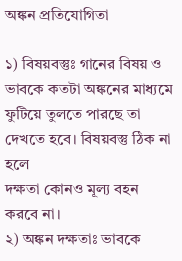অঙ্কন প্রতিযোগিতা

১) বিষয়বস্তুঃ গানের বিষয় ও ভাবকে কতটা অঙ্কনের মাধ্যমে ফুটিয়ে তুলতে পারছে তা দেখতে হবে। বিষয়বস্তু ঠিক না হলে
দক্ষতা কোনও মূল্য বহন করবে না।
২) অঙ্কন দক্ষতাঃ ভাবকে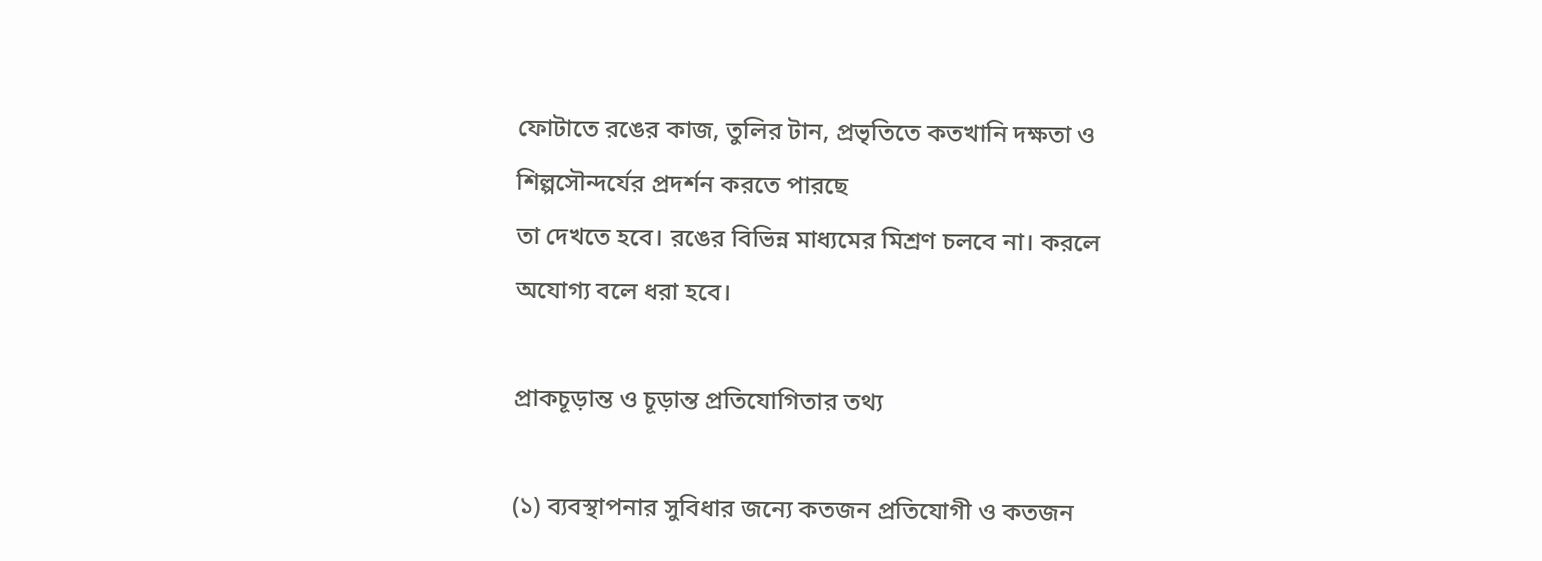ফোটাতে রঙের কাজ, তুলির টান, প্রভৃতিতে কতখানি দক্ষতা ও শিল্পসৌন্দর্যের প্রদর্শন করতে পারছে
তা দেখতে হবে। রঙের বিভিন্ন মাধ্যমের মিশ্রণ চলবে না। করলে অযোগ্য বলে ধরা হবে।

প্রাকচূড়ান্ত ও চূড়ান্ত প্রতিযোগিতার তথ্য

(১) ব্যবস্থাপনার সুবিধার জন্যে কতজন প্রতিযোগী ও কতজন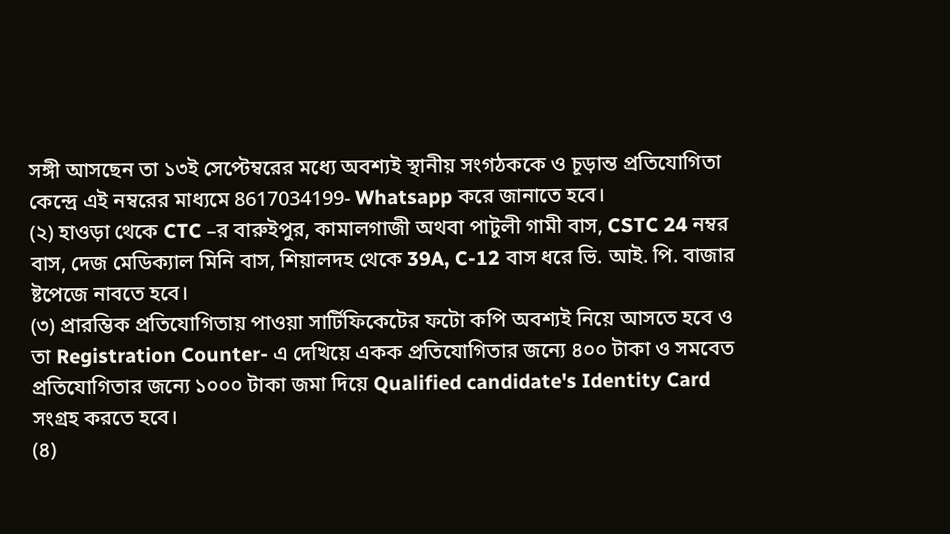সঙ্গী আসছেন তা ১৩ই সেপ্টেম্বরের মধ্যে অবশ্যই স্থানীয় সংগঠককে ও চূড়ান্ত প্রতিযোগিতা কেন্দ্রে এই নম্বরের মাধ্যমে 8617034199- Whatsapp করে জানাতে হবে।
(২) হাওড়া থেকে CTC –র বারুইপুর, কামালগাজী অথবা পাটুলী গামী বাস, CSTC 24 নম্বর বাস, দেজ মেডিক্যাল মিনি বাস, শিয়ালদহ থেকে 39A, C-12 বাস ধরে ভি. আই. পি. বাজার ষ্টপেজে নাবতে হবে।
(৩) প্রারম্ভিক প্রতিযোগিতায় পাওয়া সার্টিফিকেটের ফটো কপি অবশ্যই নিয়ে আসতে হবে ও তা Registration Counter- এ দেখিয়ে একক প্রতিযোগিতার জন্যে ৪০০ টাকা ও সমবেত প্রতিযোগিতার জন্যে ১০০০ টাকা জমা দিয়ে Qualified candidate's Identity Card সংগ্রহ করতে হবে।
(৪)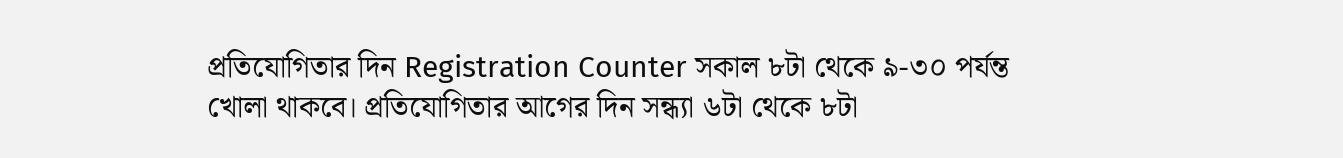প্রতিযোগিতার দিন Registration Counter সকাল ৮টা থেকে ৯-৩০ পর্যন্ত খোলা থাকবে। প্রতিযোগিতার আগের দিন সন্ধ্যা ৬টা থেকে ৮টা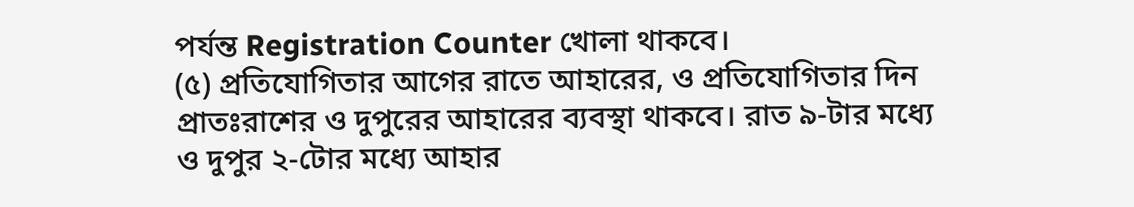পর্যন্ত Registration Counter খোলা থাকবে।
(৫) প্রতিযোগিতার আগের রাতে আহারের, ও প্রতিযোগিতার দিন প্রাতঃরাশের ও দুপুরের আহারের ব্যবস্থা থাকবে। রাত ৯-টার মধ্যে ও দুপুর ২-টোর মধ্যে আহার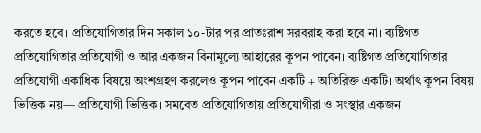করতে হবে। প্রতিযোগিতার দিন সকাল ১০-টার পর প্রাতঃরাশ সরবরাহ করা হবে না। ব্যষ্টিগত প্রতিযোগিতার প্রতিযোগী ও আর একজন বিনামূল্যে আহারের কূপন পাবেন। ব্যষ্টিগত প্রতিযোগিতার প্রতিযোগী একাধিক বিষয়ে অংশগ্রহণ করলেও কূপন পাবেন একটি + অতিরিক্ত একটি। অর্থাৎ কূপন বিষয় ভিত্তিক নয়— প্রতিযোগী ভিত্তিক। সমবেত প্রতিযোগিতায় প্রতিযোগীরা ও সংস্থার একজন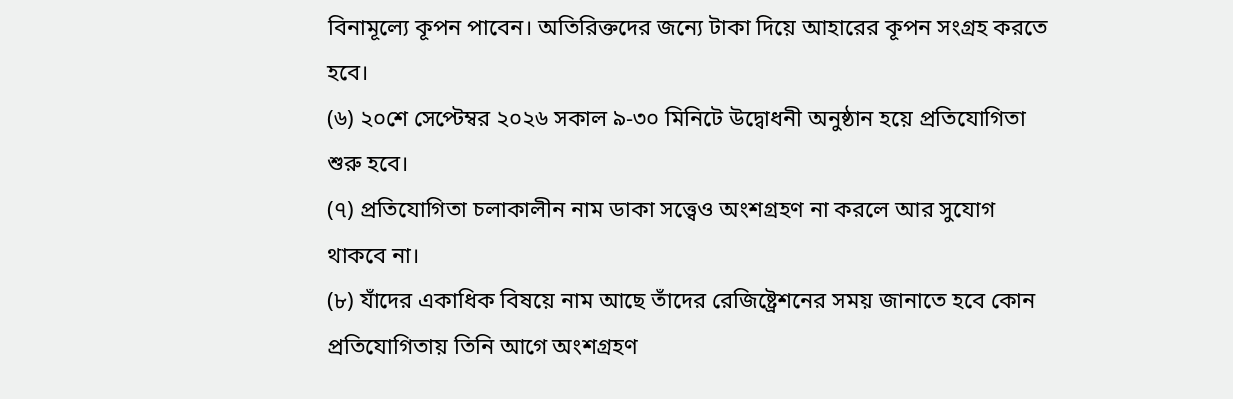বিনামূল্যে কূপন পাবেন। অতিরিক্তদের জন্যে টাকা দিয়ে আহারের কূপন সংগ্রহ করতে হবে।
(৬) ২০শে সেপ্টেম্বর ২০২৬ সকাল ৯-৩০ মিনিটে উদ্বোধনী অনুষ্ঠান হয়ে প্রতিযোগিতা শুরু হবে।
(৭) প্রতিযোগিতা চলাকালীন নাম ডাকা সত্ত্বেও অংশগ্রহণ না করলে আর সুযোগ থাকবে না।
(৮) যাঁদের একাধিক বিষয়ে নাম আছে তাঁদের রেজিষ্ট্রেশনের সময় জানাতে হবে কোন প্রতিযোগিতায় তিনি আগে অংশগ্রহণ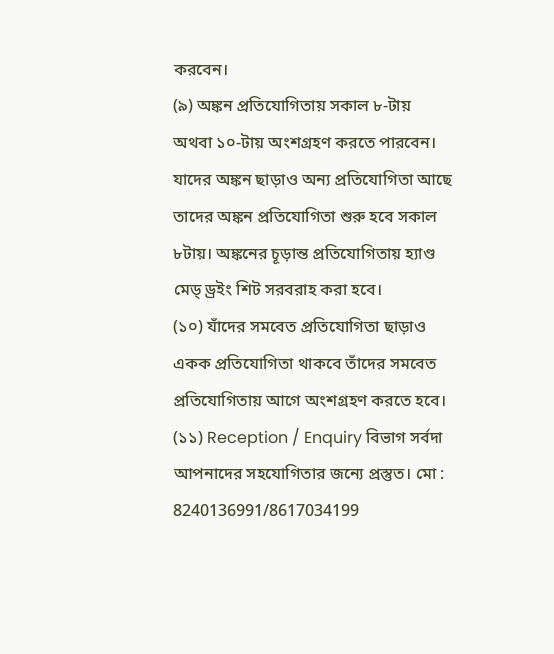করবেন।
(৯) অঙ্কন প্রতিযোগিতায় সকাল ৮-টায় অথবা ১০-টায় অংশগ্রহণ করতে পারবেন। যাদের অঙ্কন ছাড়াও অন্য প্রতিযোগিতা আছে তাদের অঙ্কন প্রতিযোগিতা শুরু হবে সকাল ৮টায়। অঙ্কনের চূড়ান্ত প্রতিযোগিতায় হ্যাণ্ড মেড্‌ ড্রইং শিট সরবরাহ করা হবে।
(১০) যাঁদের সমবেত প্রতিযোগিতা ছাড়াও একক প্রতিযোগিতা থাকবে তাঁদের সমবেত প্রতিযোগিতায় আগে অংশগ্রহণ করতে হবে।
(১১) Reception / Enquiry বিভাগ সর্বদা আপনাদের সহযোগিতার জন্যে প্রস্তুত। মো : 8240136991/8617034199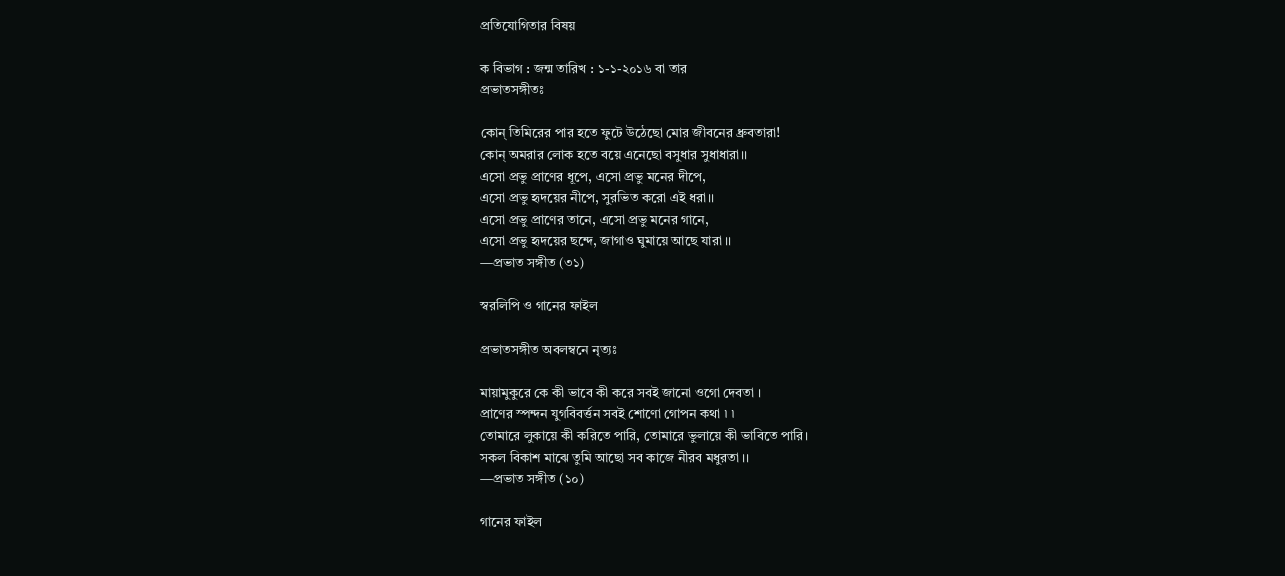প্রতিযোগিতার বিষয়

ক বিভাগ : জন্ম তারিখ : ১-১-২০১৬ বা তার
প্রভাতসঙ্গীতঃ

কোন্ তিমিরের পার হতে ফুটে উঠেছো মোর জীবনের ধ্রুবতারা!
কোন্ অমরার লোক হতে বয়ে এনেছো বসুধার সুধাধারা।।
এসো প্রভু প্রাণের ধূপে, এসো প্রভু মনের দীপে,
এসো প্রভু হৃদয়ের নীপে, সুরভিত করো এই ধরা।।
এসো প্রভু প্রাণের তানে, এসো প্রভু মনের গানে,
এসো প্রভু হৃদয়ের ছন্দে, জাগাও ঘুমায়ে আছে যারা ।।
—প্রভাত সঙ্গীত (৩১)

স্বরলিপি ও গানের ফাইল

প্রভাতসঙ্গীত অবলম্বনে নৃত্যঃ

মায়ামুকুরে কে কী ভাবে কী করে সবই জানো ওগো দেবতা ।
প্রাণের স্পন্দন যুগবিবৰ্ত্তন সবই শোণো গোপন কথা ৷ ৷
তোমারে লুকায়ে কী করিতে পারি, তোমারে ভুলায়ে কী ভাবিতে পারি।
সকল বিকাশ মাঝে তুমি আছো সব কাজে নীরব মধুরতা ।।
—প্রভাত সঙ্গীত (১০)

গানের ফাইল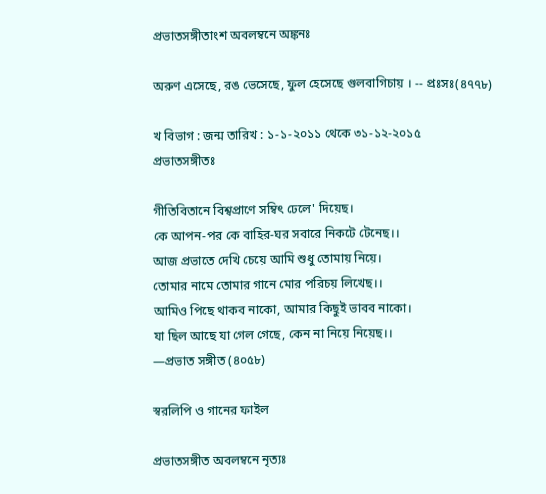প্রভাতসঙ্গীতাংশ অবলম্বনে অঙ্কনঃ

অরুণ এসেছে, রঙ ভেসেছে, ফুল হেসেছে গুলবাগিচায় । -- প্রঃসঃ(৪৭৭৮)

খ বিভাগ : জন্ম তারিখ : ১-১-২০১১ থেকে ৩১-১২-২০১৫
প্রভাতসঙ্গীতঃ

গীতিবিতানে বিশ্বপ্রাণে সম্বিৎ ঢেলে' দিয়েছ।
কে আপন-পর কে বাহির-ঘর সবারে নিকটে টেনেছ।।
আজ প্রভাতে দেখি চেয়ে আমি শুধু তোমায় নিয়ে।
তোমার নামে তোমার গানে মোর পরিচয় লিখেছ।।
আমিও পিছে থাকব নাকো, আমার কিছুই ভাবব নাকো।
যা ছিল আছে যা গেল গেছে, কেন না নিয়ে নিয়েছ।।
—প্রভাত সঙ্গীত (৪০৫৮)

স্বরলিপি ও গানের ফাইল

প্রভাতসঙ্গীত অবলম্বনে নৃত্যঃ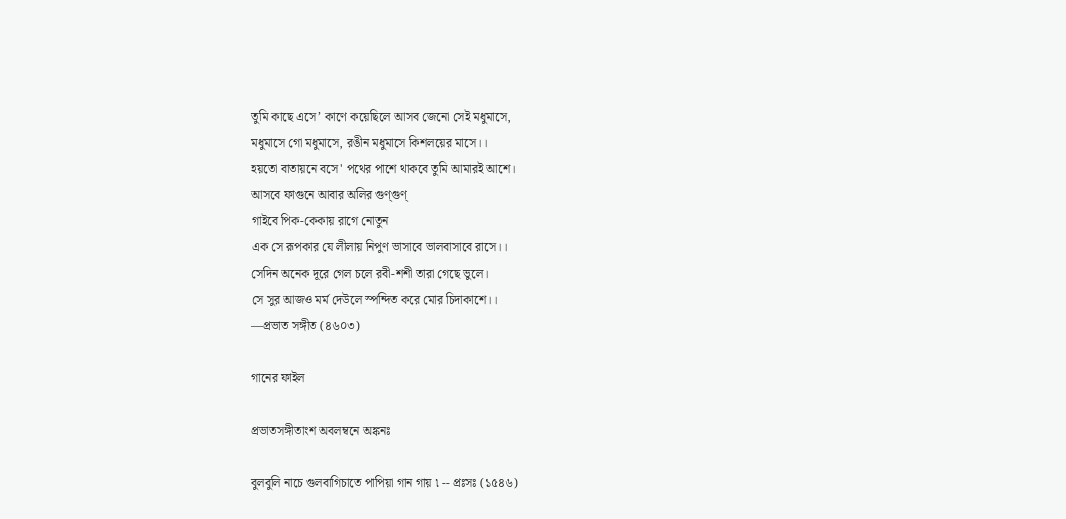তুমি কাছে এসে’ কাণে কয়েছিলে আসব জেনো সেই মধুমাসে,
মধুমাসে গো মধুমাসে, রঙীন মধুমাসে কিশলয়ের মাসে।।
হয়তো বাতায়নে বসে' পথের পাশে থাকবে তুমি আমারই আশে।
আসবে ফাগুনে আবার অলির গুণ্‌গুণ্‌
গাইবে পিক-কেকায় রাগে নোতুন
এক সে রূপকার যে লীলায় নিপুণ ভাসাবে ভালবাসাবে রাসে।।
সেদিন অনেক দূরে গেল চলে রবী-শশী তারা গেছে ভুলে।
সে সুর আজও মর্ম দেউলে স্পন্দিত করে মোর চিদাকাশে।।
—প্রভাত সঙ্গীত (৪৬০৩)

গানের ফাইল

প্রভাতসঙ্গীতাংশ অবলম্বনে অঙ্কনঃ

বুলবুলি নাচে গুলবাগিচাতে পাপিয়া গান গায় ৷ -- প্রঃসঃ (১৫৪৬)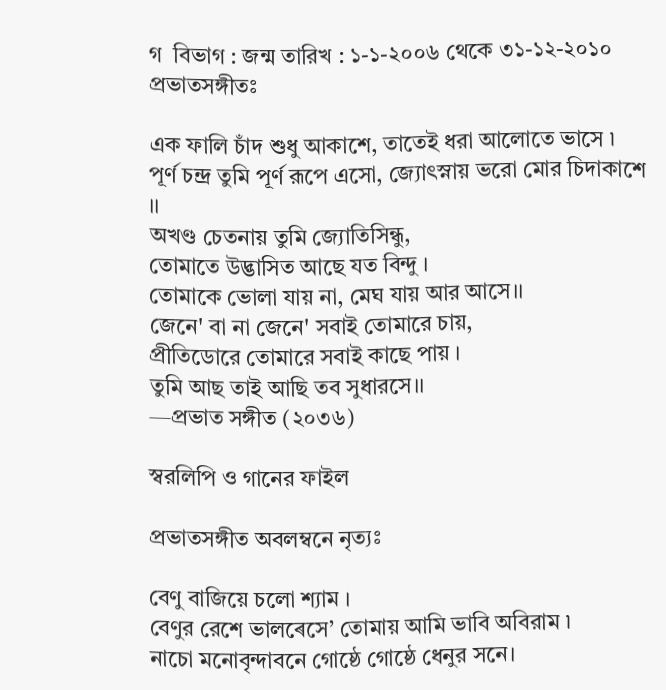গ  বিভাগ : জন্ম তারিখ : ১-১-২০০৬ থেকে ৩১-১২-২০১০
প্রভাতসঙ্গীতঃ

এক ফালি চাঁদ শুধু আকাশে, তাতেই ধরা আলোতে ভাসে ৷
পূর্ণ চন্দ্র তুমি পূর্ণ রূপে এসো, জ্যোৎস্নায় ভরো মোর চিদাকাশে ।।
অখণ্ড চেতনায় তুমি জ্যোতিসিন্ধু,
তোমাতে উদ্ভাসিত আছে যত বিন্দু ।
তোমাকে ভোলা যায় না, মেঘ যায় আর আসে।।
জেনে' বা না জেনে' সবাই তোমারে চায়,
প্রীতিডোরে তোমারে সবাই কাছে পায় ।
তুমি আছ তাই আছি তব সুধারসে।।
—প্রভাত সঙ্গীত (২০৩৬)

স্বরলিপি ও গানের ফাইল

প্রভাতসঙ্গীত অবলম্বনে নৃত্যঃ

বেণু বাজিয়ে চলো শ্যাম ।
বেণুর রেশে ভালৰেসে’ তোমায় আমি ভাবি অবিরাম ৷
নাচো মনোবৃন্দাবনে গোষ্ঠে গোষ্ঠে ধেনুর সনে।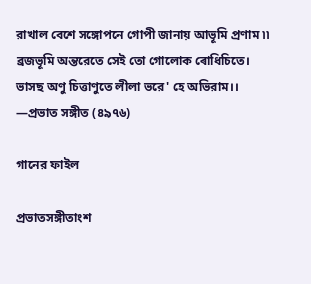রাখাল বেশে সঙ্গোপনে গোপী জানায় আভূমি প্ৰণাম ৷৷
ব্রজভূমি অন্তরেতে সেই তো গোলোক ৰোধিচিতে।
ভাসছ অণু চিত্তাণুতে লীলা ভরে' হে অভিরাম।।
—প্রভাত সঙ্গীত (৪৯৭৬)

গানের ফাইল

প্রভাতসঙ্গীতাংশ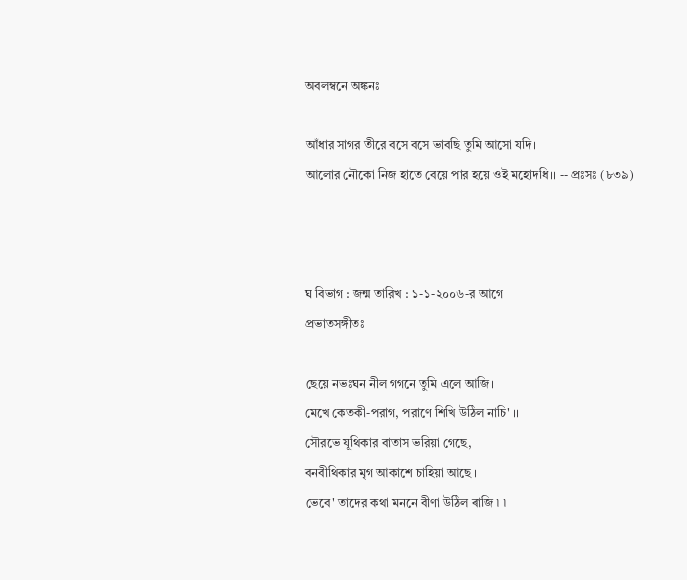অবলম্বনে অঙ্কনঃ

আঁধার সাগর তীরে বসে বসে ভাবছি তুমি আসো যদি।
আলোর নৌকো নিজ হাতে বেয়ে পার হয়ে ওই মহোদধি।। -- প্ৰঃসঃ (৮৩৯)



ঘ বিভাগ : জন্ম তারিখ : ১-১-২০০৬-র আগে
প্রভাতসঙ্গীতঃ

ছেয়ে নভঃঘন নীল গগনে তুমি এলে আজি।
মেখে কেতকী-পরাগ, পরাণে শিখি উঠিল নাচি' ।।
সৌরভে যূথিকার বাতাস ভরিয়া গেছে,
বনবীথিকার মৃগ আকাশে চাহিয়া আছে ।
ভেবে' তাদের কথা মননে বীণা উঠিল ৰাজি ৷ ৷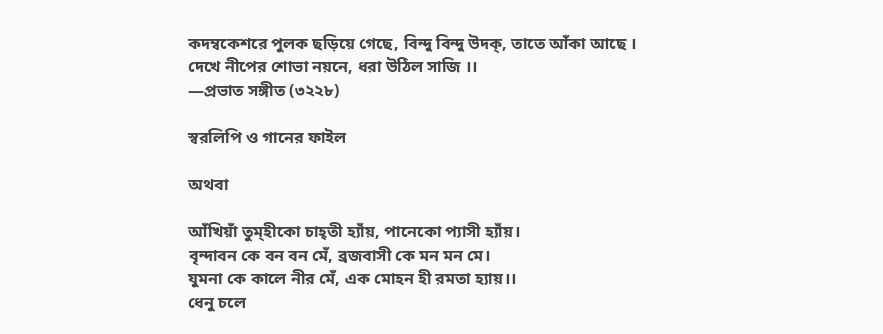কদম্বকেশরে পুলক ছড়িয়ে গেছে, বিন্দু বিন্দু উদক্‌, তাতে আঁকা আছে ।
দেখে নীপের শোভা নয়নে, ধরা উঠিল সাজি ।।
—প্রভাত সঙ্গীত (৩২২৮)

স্বরলিপি ও গানের ফাইল

অথবা

আঁখিয়াঁ তুম্‌হীকো চাহ্‌তী হ্যাঁয়, পানেকো প্যাসী হ্যাঁয়।
বৃন্দাবন কে বন বন মেঁ, ব্রজবাসী কে মন মন মে।
যুমনা কে কালে নীর মেঁ, এক মোহন হী রমতা হ্যায়।।
ধেনু চলে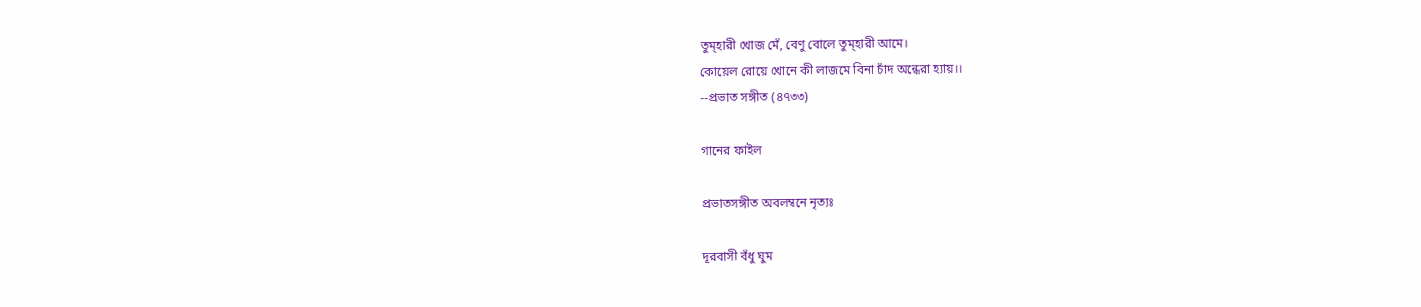তুম্‌হারী খোজ মেঁ, বেণু বোলে তুম্‌হারী আমে।
কোয়েল রোয়ে খোনে কী লাজমে বিনা চাঁদ অন্ধেরা হ্যায়।।
--প্রভাত সঙ্গীত (৪৭৩৩)

গানের ফাইল

প্রভাতসঙ্গীত অবলম্বনে নৃত্যঃ

দূরবাসী বঁধু ঘুম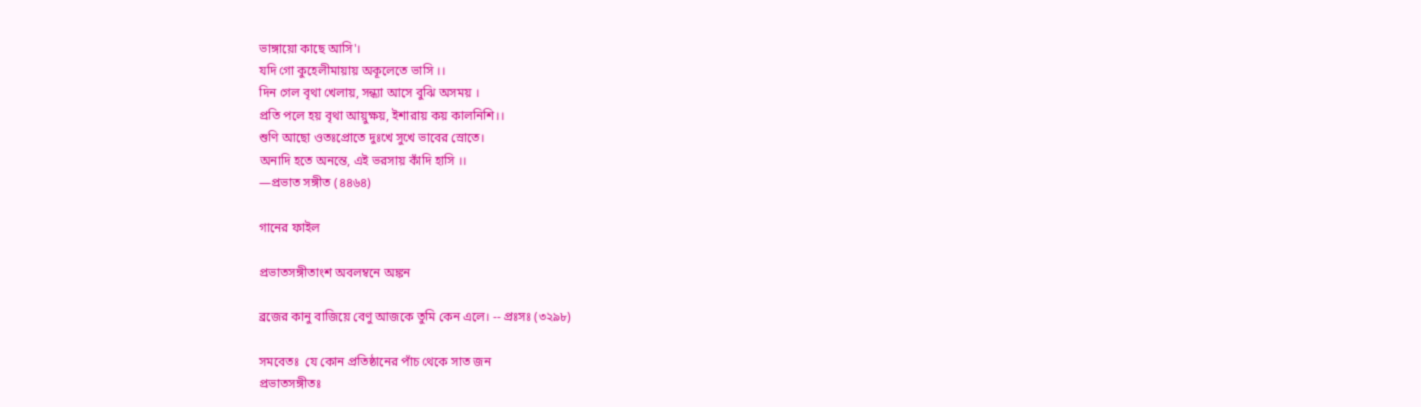ভাঙ্গায়ো কাছে আসি'।
যদি গো কুহেলীমায়ায় অকূলেতে ভাসি ।।
দিন গেল বৃথা খেলায়, সন্ধ্যা আসে বুঝি অসময় ।
প্রতি পলে হয় বৃথা আয়ুক্ষয়, ইশারায় কয় কালনিশি।।
শুণি আছো ওতঃপ্রোতে দুঃখে সুখে ভাবের স্রোতে।
অনাদি হতে অনন্তে, এই ভরসায় কাঁদি হাসি ।।
—প্রভাত সঙ্গীত (৪৪৬৪)

গানের ফাইল

প্রভাতসঙ্গীতাংশ অবলম্বনে অঙ্কন

ব্রজের কানু বাজিয়ে বেণু আজকে তুমি কেন এলে। -- প্ৰঃসঃ (৩২৯৮)

সমবেতঃ  যে কোন প্রতিষ্ঠানের পাঁচ থেকে সাত জন
প্রভাতসঙ্গীতঃ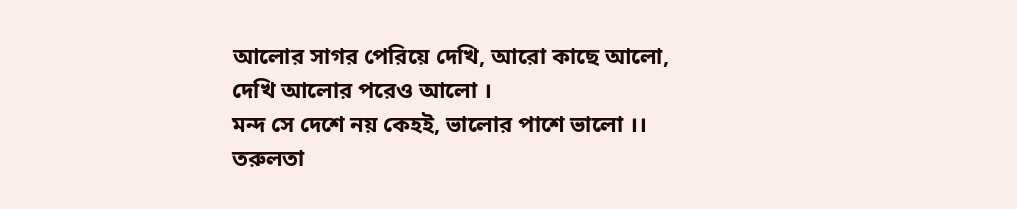আলোর সাগর পেরিয়ে দেখি, আরো কাছে আলো,
দেখি আলোর পরেও আলো ।
মন্দ সে দেশে নয় কেহই, ভালোর পাশে ভালো ।।
তরুলতা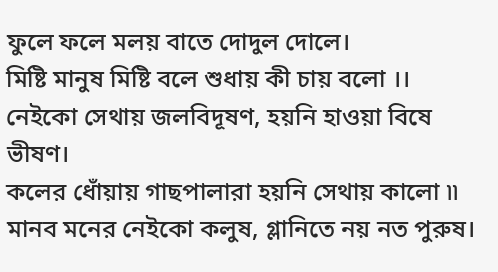ফুলে ফলে মলয় বাতে দোদুল দোলে।
মিষ্টি মানুষ মিষ্টি বলে শুধায় কী চায় বলো ।।
নেইকো সেথায় জলবিদূষণ, হয়নি হাওয়া বিষে ভীষণ।
কলের ধোঁয়ায় গাছপালারা হয়নি সেথায় কালো ৷৷
মানব মনের নেইকো কলুষ, গ্লানিতে নয় নত পুরুষ।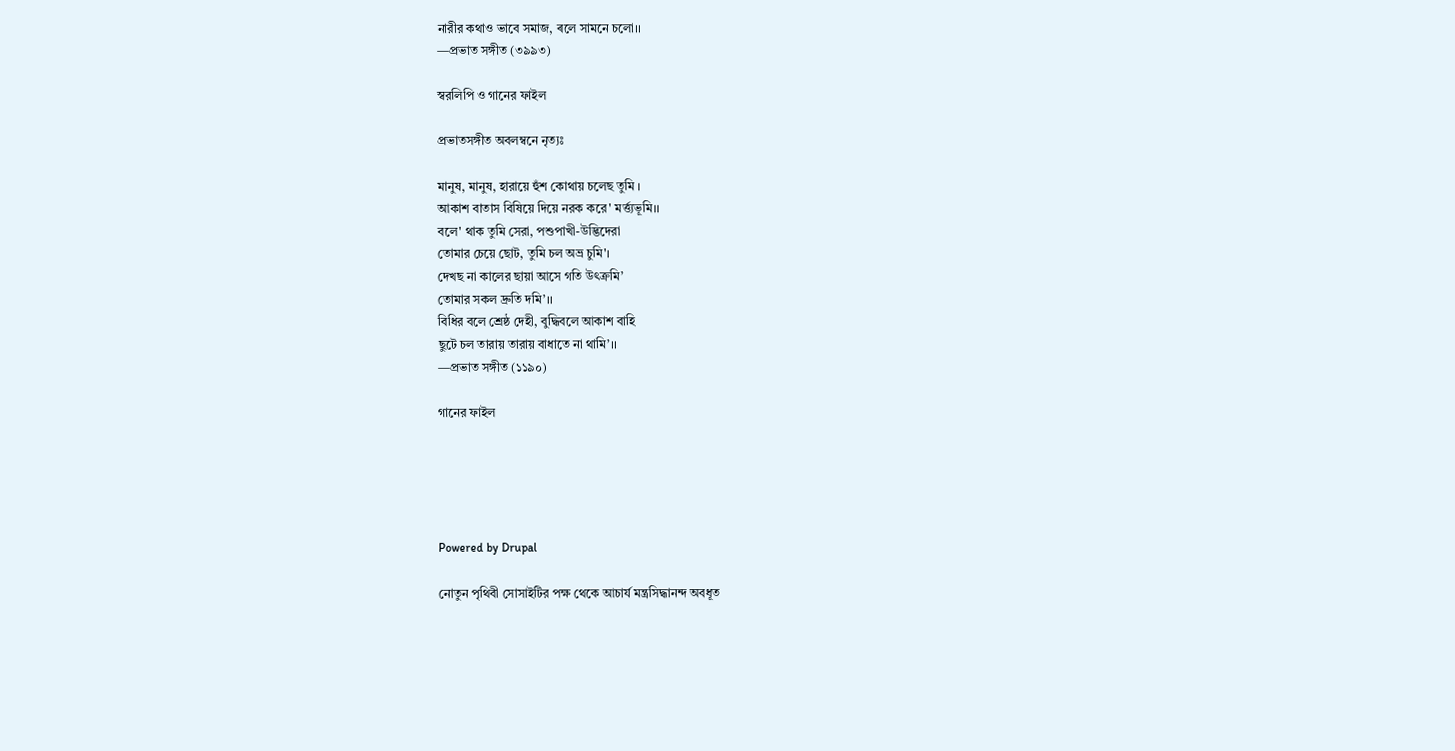নারীর কথাও ভাবে সমাজ, ৰলে সামনে চলো।।
—প্রভাত সঙ্গীত (৩৯৯৩)

স্বরলিপি ও গানের ফাইল

প্রভাতসঙ্গীত অবলম্বনে নৃত্যঃ

মানুষ, মানুষ, হারায়ে হুঁশ কোথায় চলেছ তুমি ।
আকাশ বাতাস বিষিয়ে দিয়ে নরক করে' মর্ত্ত্যভূমি।।
বলে' থাক তুমি সেরা, পশুপাখী-উদ্ভিদেরা
তোমার চেয়ে ছোট, তুমি চল অভ্র চুমি'।
দেখছ না কালের ছায়া আসে গতি উৎক্রমি’
তোমার সকল দ্রুতি দমি’।।
বিধির বলে শ্রেষ্ঠ দেহী, বুদ্ধিবলে আকাশ বাহি
ছুটে চল তারায় তারায় বাধাতে না থামি’।।
—প্রভাত সঙ্গীত (১১৯০)

গানের ফাইল





Powered by Drupal

নোতুন পৃথিবী সোসাইটির পক্ষ থেকে আচার্য মন্ত্রসিদ্ধানন্দ অবধূত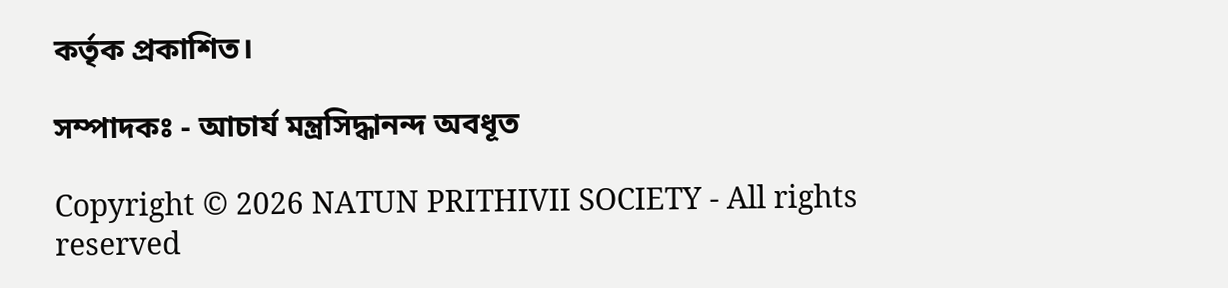কর্তৃক প্রকাশিত।

সম্পাদকঃ - আচার্য মন্ত্রসিদ্ধানন্দ অবধূত

Copyright © 2026 NATUN PRITHIVII SOCIETY - All rights reserved